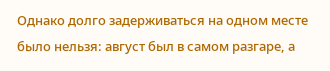Однако долго задерживаться на одном месте было нельзя: август был в самом разгаре, а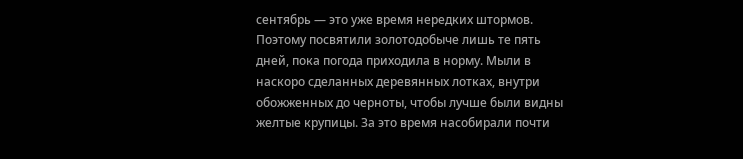сентябрь — это уже время нередких штормов. Поэтому посвятили золотодобыче лишь те пять дней, пока погода приходила в норму. Мыли в наскоро сделанных деревянных лотках, внутри обожженных до черноты, чтобы лучше были видны желтые крупицы. За это время насобирали почти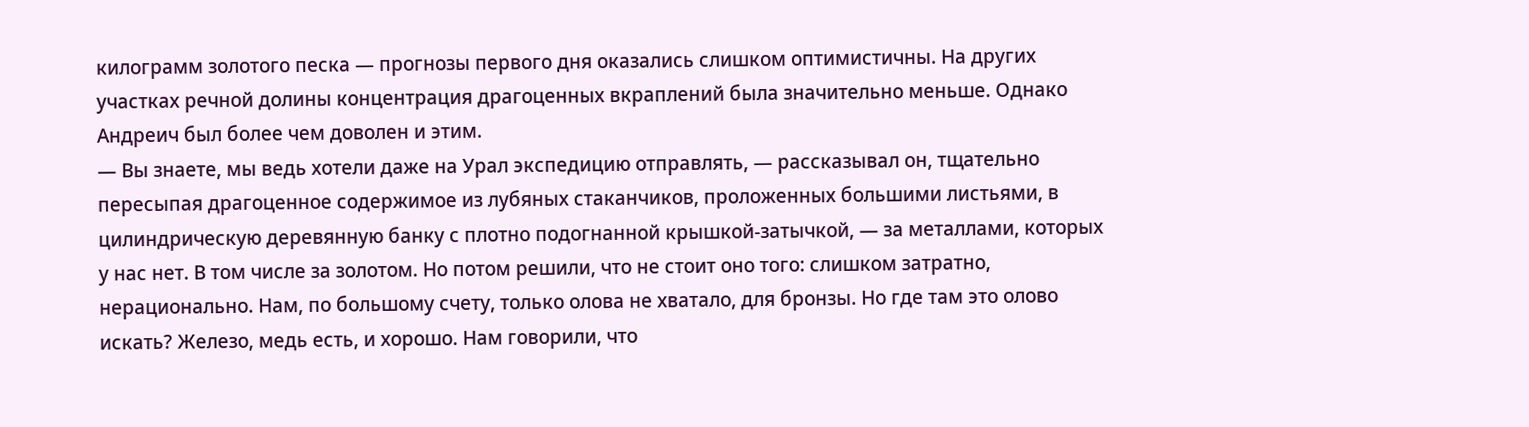килограмм золотого песка — прогнозы первого дня оказались слишком оптимистичны. На других участках речной долины концентрация драгоценных вкраплений была значительно меньше. Однако Андреич был более чем доволен и этим.
— Вы знаете, мы ведь хотели даже на Урал экспедицию отправлять, — рассказывал он, тщательно пересыпая драгоценное содержимое из лубяных стаканчиков, проложенных большими листьями, в цилиндрическую деревянную банку с плотно подогнанной крышкой-затычкой, — за металлами, которых у нас нет. В том числе за золотом. Но потом решили, что не стоит оно того: слишком затратно, нерационально. Нам, по большому счету, только олова не хватало, для бронзы. Но где там это олово искать? Железо, медь есть, и хорошо. Нам говорили, что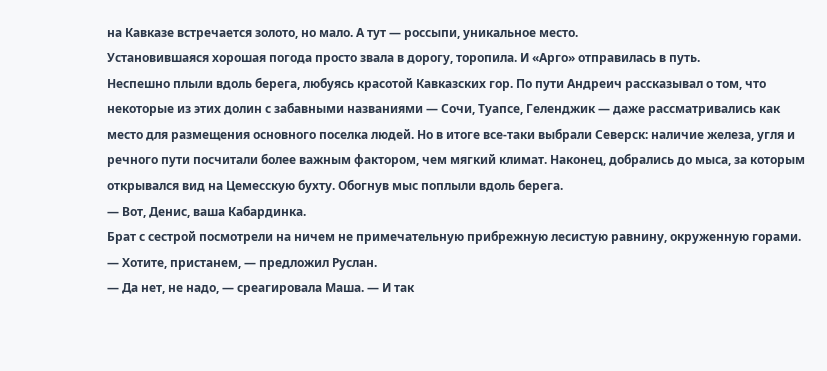на Кавказе встречается золото, но мало. А тут — россыпи, уникальное место.
Установившаяся хорошая погода просто звала в дорогу, торопила. И «Арго» отправилась в путь.
Неспешно плыли вдоль берега, любуясь красотой Кавказских гор. По пути Андреич рассказывал о том, что некоторые из этих долин с забавными названиями — Сочи, Туапсе, Геленджик — даже рассматривались как место для размещения основного поселка людей. Но в итоге все-таки выбрали Северск: наличие железа, угля и речного пути посчитали более важным фактором, чем мягкий климат. Наконец, добрались до мыса, за которым открывался вид на Цемесскую бухту. Обогнув мыс поплыли вдоль берега.
— Вот, Денис, ваша Кабардинка.
Брат с сестрой посмотрели на ничем не примечательную прибрежную лесистую равнину, окруженную горами.
— Хотите, пристанем, — предложил Руслан.
— Да нет, не надо, — среагировала Маша. — И так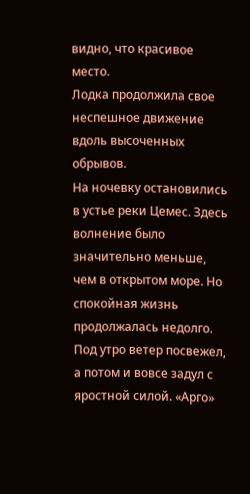видно, что красивое место.
Лодка продолжила свое неспешное движение вдоль высоченных обрывов.
На ночевку остановились в устье реки Цемес. Здесь волнение было значительно меньше, чем в открытом море. Но спокойная жизнь продолжалась недолго. Под утро ветер посвежел, а потом и вовсе задул с яростной силой. «Арго»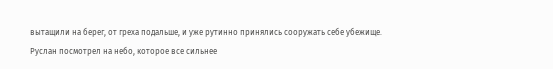вытащили на берег, от греха подальше, и уже рутинно принялись сооружать себе убежище.
Руслан посмотрел на небо, которое все сильнее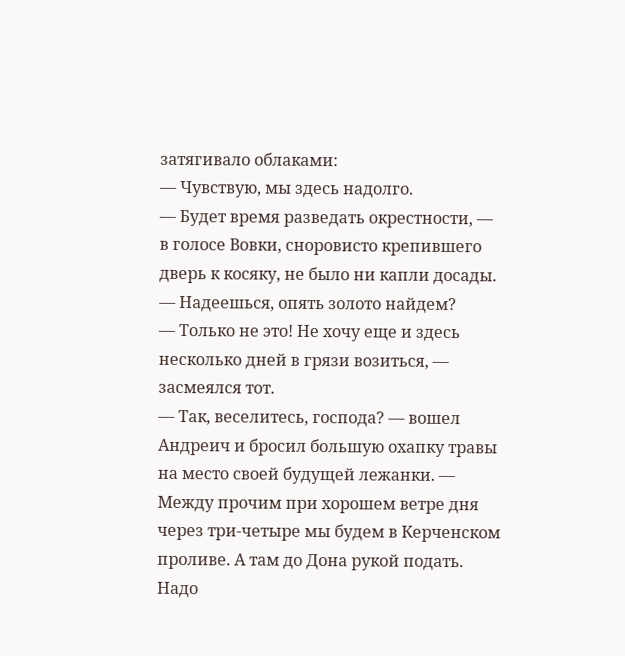затягивало облаками:
— Чувствую, мы здесь надолго.
— Будет время разведать окрестности, — в голосе Вовки, сноровисто крепившего дверь к косяку, не было ни капли досады.
— Надеешься, опять золото найдем?
— Только не это! Не хочу еще и здесь несколько дней в грязи возиться, — засмеялся тот.
— Так, веселитесь, господа? — вошел Андреич и бросил большую охапку травы на место своей будущей лежанки. — Между прочим при хорошем ветре дня через три-четыре мы будем в Керченском проливе. А там до Дона рукой подать. Надо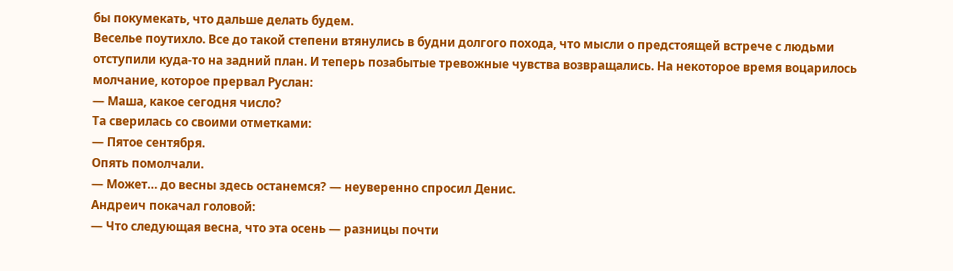бы покумекать, что дальше делать будем.
Веселье поутихло. Все до такой степени втянулись в будни долгого похода, что мысли о предстоящей встрече с людьми отступили куда-то на задний план. И теперь позабытые тревожные чувства возвращались. На некоторое время воцарилось молчание, которое прервал Руслан:
— Маша, какое сегодня число?
Та сверилась со своими отметками:
— Пятое сентября.
Опять помолчали.
— Может… до весны здесь останемся? — неуверенно спросил Денис.
Андреич покачал головой:
— Что следующая весна, что эта осень — разницы почти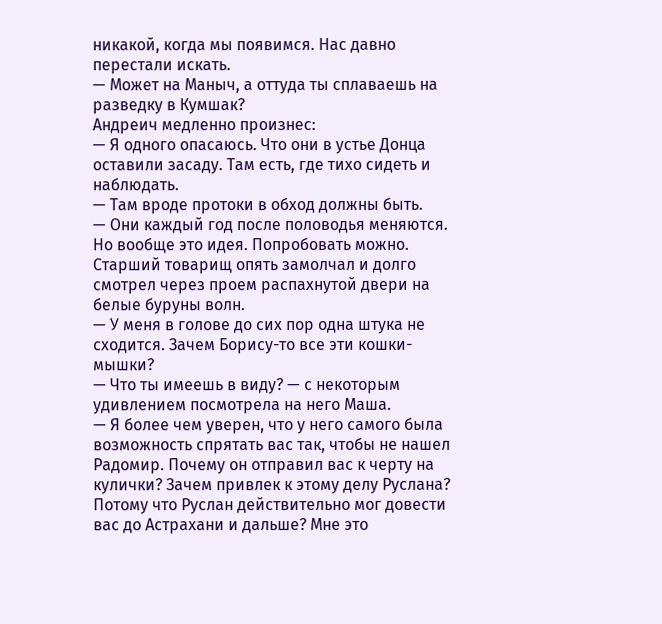никакой, когда мы появимся. Нас давно перестали искать.
— Может на Маныч, а оттуда ты сплаваешь на разведку в Кумшак?
Андреич медленно произнес:
— Я одного опасаюсь. Что они в устье Донца оставили засаду. Там есть, где тихо сидеть и наблюдать.
— Там вроде протоки в обход должны быть.
— Они каждый год после половодья меняются. Но вообще это идея. Попробовать можно.
Старший товарищ опять замолчал и долго смотрел через проем распахнутой двери на белые буруны волн.
— У меня в голове до сих пор одна штука не сходится. Зачем Борису-то все эти кошки-мышки?
— Что ты имеешь в виду? — с некоторым удивлением посмотрела на него Маша.
— Я более чем уверен, что у него самого была возможность спрятать вас так, чтобы не нашел Радомир. Почему он отправил вас к черту на кулички? Зачем привлек к этому делу Руслана? Потому что Руслан действительно мог довести вас до Астрахани и дальше? Мне это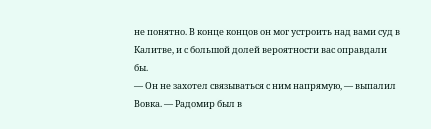не понятно. В конце концов он мог устроить над вами суд в Калитве, и с большой долей вероятности вас оправдали бы.
— Он не захотел связываться с ним напрямую, — выпалил Вовка. — Радомир был в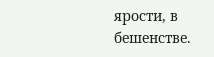ярости, в бешенстве.